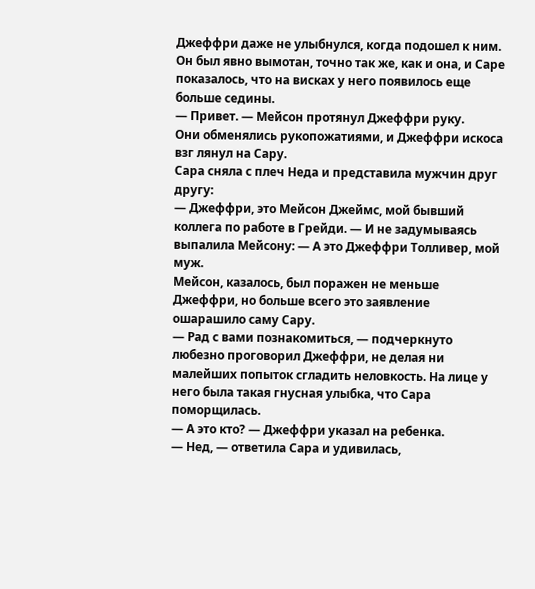Джеффри даже не улыбнулся, когда подошел к ним. Он был явно вымотан, точно так же, как и она, и Саре показалось, что на висках у него появилось еще больше седины.
— Привет. — Мейсон протянул Джеффри руку.
Они обменялись рукопожатиями, и Джеффри искоса взг лянул на Сару.
Сара сняла с плеч Неда и представила мужчин друг другу:
— Джеффри, это Мейсон Джеймс, мой бывший коллега по работе в Грейди. — И не задумываясь выпалила Мейсону: — А это Джеффри Толливер, мой муж.
Мейсон, казалось, был поражен не меньше Джеффри, но больше всего это заявление ошарашило саму Сару.
— Рад с вами познакомиться, — подчеркнуто любезно проговорил Джеффри, не делая ни малейших попыток сгладить неловкость. На лице у него была такая гнусная улыбка, что Сара поморщилась.
— А это кто? — Джеффри указал на ребенка.
— Нед, — ответила Сара и удивилась,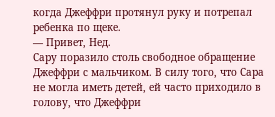когда Джеффри протянул руку и потрепал ребенка по щеке.
— Привет, Нед.
Сару поразило столь свободное обращение Джеффри с мальчиком. В силу того, что Сара не могла иметь детей, ей часто приходило в голову, что Джеффри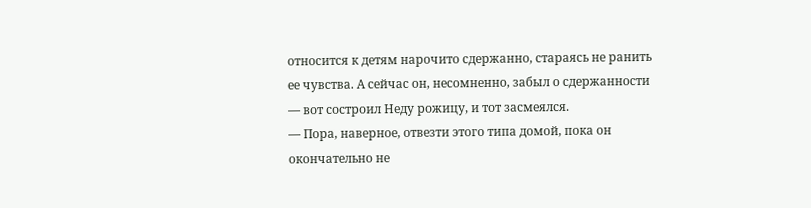относится к детям нарочито сдержанно, стараясь не ранить ее чувства. А сейчас он, несомненно, забыл о сдержанности — вот состроил Неду рожицу, и тот засмеялся.
— Пора, наверное, отвезти этого типа домой, пока он окончательно не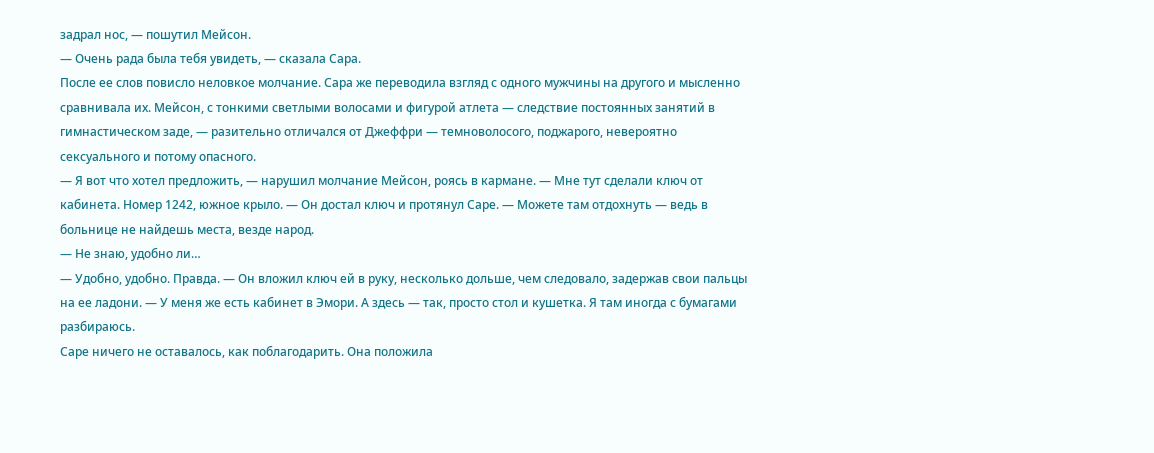задрал нос, — пошутил Мейсон.
— Очень рада была тебя увидеть, — сказала Сара.
После ее слов повисло неловкое молчание. Сара же переводила взгляд с одного мужчины на другого и мысленно сравнивала их. Мейсон, с тонкими светлыми волосами и фигурой атлета — следствие постоянных занятий в гимнастическом заде, — разительно отличался от Джеффри — темноволосого, поджарого, невероятно сексуального и потому опасного.
— Я вот что хотел предложить, — нарушил молчание Мейсон, роясь в кармане. — Мне тут сделали ключ от кабинета. Номер 1242, южное крыло. — Он достал ключ и протянул Саре. — Можете там отдохнуть — ведь в больнице не найдешь места, везде народ.
— Не знаю, удобно ли…
— Удобно, удобно. Правда. — Он вложил ключ ей в руку, несколько дольше, чем следовало, задержав свои пальцы на ее ладони. — У меня же есть кабинет в Эмори. А здесь — так, просто стол и кушетка. Я там иногда с бумагами разбираюсь.
Саре ничего не оставалось, как поблагодарить. Она положила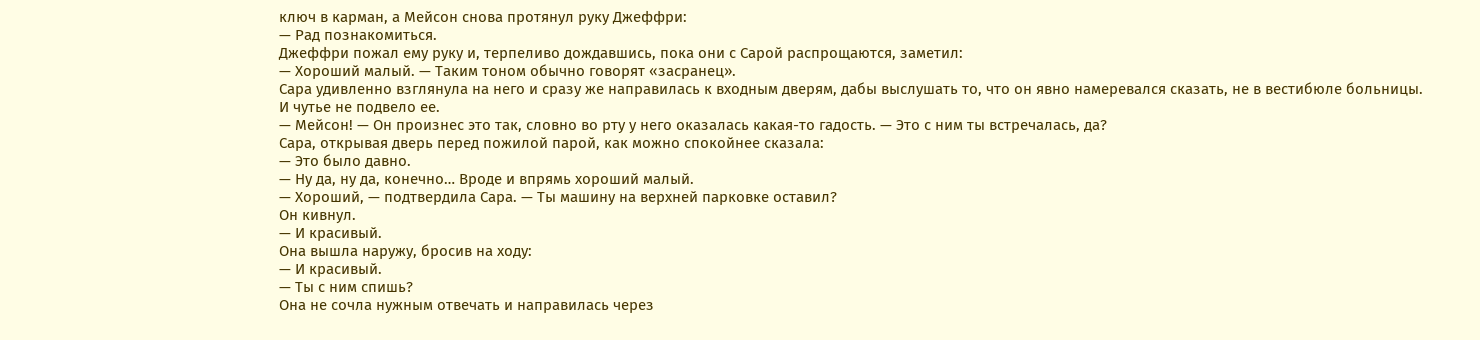ключ в карман, а Мейсон снова протянул руку Джеффри:
— Рад познакомиться.
Джеффри пожал ему руку и, терпеливо дождавшись, пока они с Сарой распрощаются, заметил:
— Хороший малый. — Таким тоном обычно говорят «засранец».
Сара удивленно взглянула на него и сразу же направилась к входным дверям, дабы выслушать то, что он явно намеревался сказать, не в вестибюле больницы.
И чутье не подвело ее.
— Мейсон! — Он произнес это так, словно во рту у него оказалась какая-то гадость. — Это с ним ты встречалась, да?
Сара, открывая дверь перед пожилой парой, как можно спокойнее сказала:
— Это было давно.
— Ну да, ну да, конечно… Вроде и впрямь хороший малый.
— Хороший, — подтвердила Сара. — Ты машину на верхней парковке оставил?
Он кивнул.
— И красивый.
Она вышла наружу, бросив на ходу:
— И красивый.
— Ты с ним спишь?
Она не сочла нужным отвечать и направилась через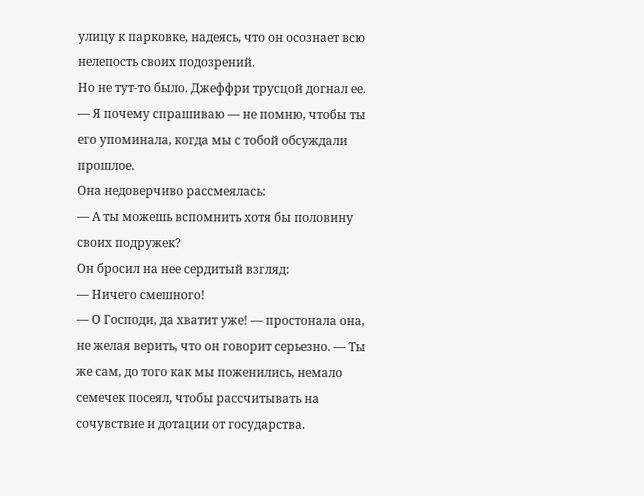улицу к парковке, надеясь, что он осознает всю нелепость своих подозрений.
Но не тут-то было. Джеффри трусцой догнал ее.
— Я почему спрашиваю — не помню, чтобы ты его упоминала, когда мы с тобой обсуждали прошлое.
Она недоверчиво рассмеялась:
— А ты можешь вспомнить хотя бы половину своих подружек?
Он бросил на нее сердитый взгляд:
— Ничего смешного!
— О Господи, да хватит уже! — простонала она, не желая верить, что он говорит серьезно. — Ты же сам, до того как мы поженились, немало семечек посеял, чтобы рассчитывать на сочувствие и дотации от государства.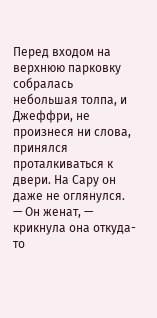Перед входом на верхнюю парковку собралась небольшая толпа, и Джеффри, не произнеся ни слова, принялся проталкиваться к двери. На Сару он даже не оглянулся.
— Он женат, — крикнула она откуда-то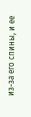из-за его спины, и ее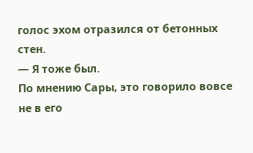голос эхом отразился от бетонных стен.
— Я тоже был.
По мнению Сары, это говорило вовсе не в его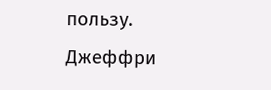пользу.
Джеффри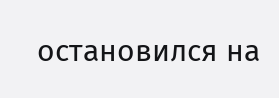остановился на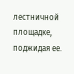лестничной площадке, поджидая ее.